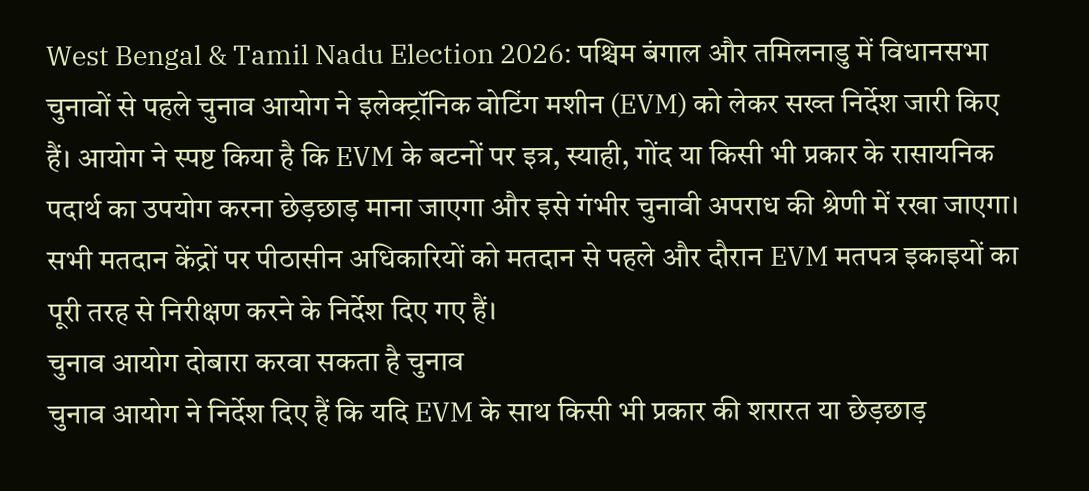West Bengal & Tamil Nadu Election 2026: पश्चिम बंगाल और तमिलनाडु में विधानसभा चुनावों से पहले चुनाव आयोग ने इलेक्ट्रॉनिक वोटिंग मशीन (EVM) को लेकर सख्त निर्देश जारी किए हैं। आयोग ने स्पष्ट किया है कि EVM के बटनों पर इत्र, स्याही, गोंद या किसी भी प्रकार के रासायनिक पदार्थ का उपयोग करना छेड़छाड़ माना जाएगा और इसे गंभीर चुनावी अपराध की श्रेणी में रखा जाएगा। सभी मतदान केंद्रों पर पीठासीन अधिकारियों को मतदान से पहले और दौरान EVM मतपत्र इकाइयों का पूरी तरह से निरीक्षण करने के निर्देश दिए गए हैं।
चुनाव आयोग दोबारा करवा सकता है चुनाव
चुनाव आयोग ने निर्देश दिए हैं कि यदि EVM के साथ किसी भी प्रकार की शरारत या छेड़छाड़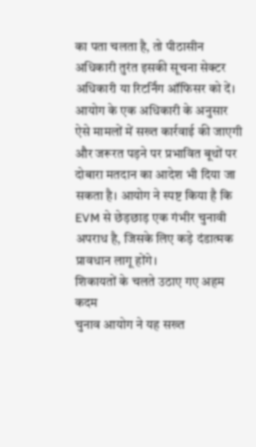का पता चलता है, तो पीठासीन अधिकारी तुरंत इसकी सूचना सेक्टर अधिकारी या रिटर्निंग ऑफिसर को दें। आयोग के एक अधिकारी के अनुसार ऐसे मामलों में सख्त कार्रवाई की जाएगी और जरूरत पड़ने पर प्रभावित बूथों पर दोबारा मतदान का आदेश भी दिया जा सकता है। आयोग ने स्पष्ट किया है कि EVM से छेड़छाड़ एक गंभीर चुनावी अपराध है, जिसके लिए कड़े दंडात्मक प्रावधान लागू होंगे।
शिकायतों के चलते उठाए गए अहम कदम
चुनाव आयोग ने यह सख्त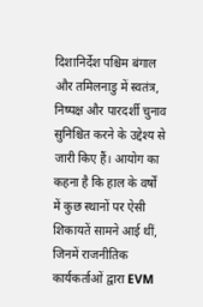दिशानिर्देश पश्चिम बंगाल और तमिलनाडु में स्वतंत्र, निष्पक्ष और पारदर्शी चुनाव सुनिश्चित करने के उद्देश्य से जारी किए हैं। आयोग का कहना है कि हाल के वर्षों में कुछ स्थानों पर ऐसी शिकायतें सामने आई थीं, जिनमें राजनीतिक कार्यकर्ताओं द्वारा EVM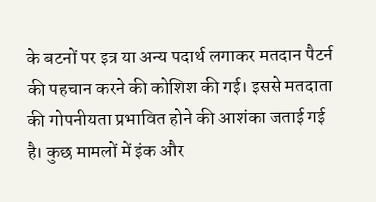के बटनों पर इत्र या अन्य पदार्थ लगाकर मतदान पैटर्न की पहचान करने की कोशिश की गई। इससे मतदाता की गोपनीयता प्रभावित होने की आशंका जताई गई है। कुछ मामलों में इंक और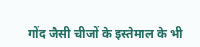गोंद जैसी चीजों के इस्तेमाल के भी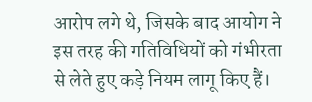आरोप लगे थे, जिसके बाद आयोग ने इस तरह की गतिविधियों को गंभीरता से लेते हुए कड़े नियम लागू किए हैं।